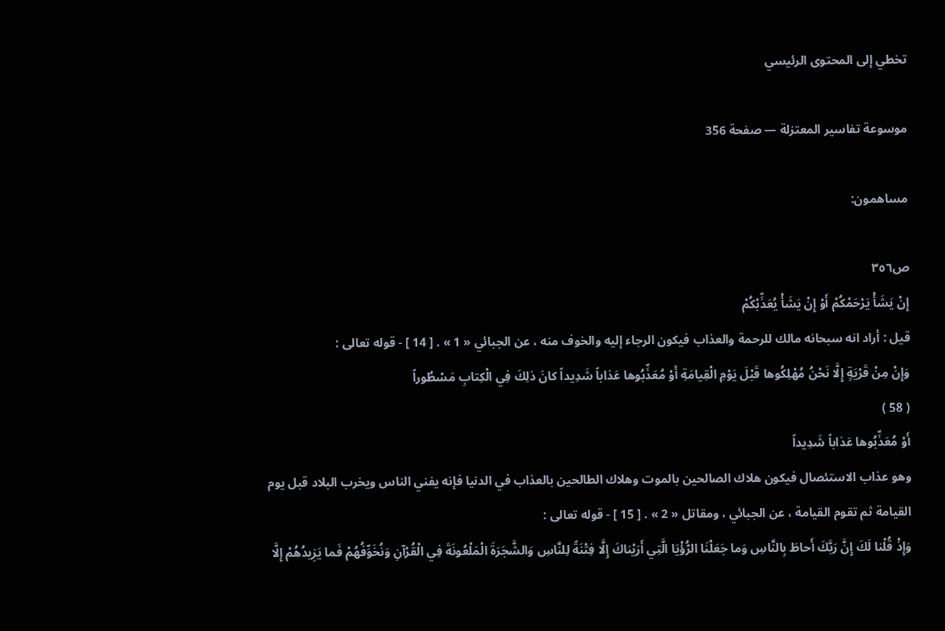تخطي إلى المحتوى الرئيسي

موسوعة تفاسير المعتزلة — صفحة 356

مساهمون:

ص٣٥٦
إِنْ يَشَأْ يَرْحَمْكُمْ أَوْ إِنْ يَشَأْ يُعَذِّبْكُمْ
قيل : أراد انه سبحانه مالك للرحمة والعذاب فيكون الرجاء إليه والخوف منه ، عن الجبائي « 1 » . [ 14 ] - قوله تعالى :
وَإِنْ مِنْ قَرْيَةٍ إِلَّا نَحْنُ مُهْلِكُوها قَبْلَ يَوْمِ الْقِيامَةِ أَوْ مُعَذِّبُوها عَذاباً شَدِيداً كانَ ذلِكَ فِي الْكِتابِ مَسْطُوراً
( 58 )
أَوْ مُعَذِّبُوها عَذاباً شَدِيداً
وهو عذاب الاستئصال فيكون هلاك الصالحين بالموت وهلاك الطالحين بالعذاب في الدنيا فإنه يفني الناس ويخرب البلاد قبل يوم القيامة ثم تقوم القيامة ، عن الجبائي ، ومقاتل « 2 » . [ 15 ] - قوله تعالى :
وَإِذْ قُلْنا لَكَ إِنَّ رَبَّكَ أَحاطَ بِالنَّاسِ وَما جَعَلْنَا الرُّؤْيَا الَّتِي أَرَيْناكَ إِلَّا فِتْنَةً لِلنَّاسِ وَالشَّجَرَةَ الْمَلْعُونَةَ فِي الْقُرْآنِ وَنُخَوِّفُهُمْ فَما يَزِيدُهُمْ إِلَّا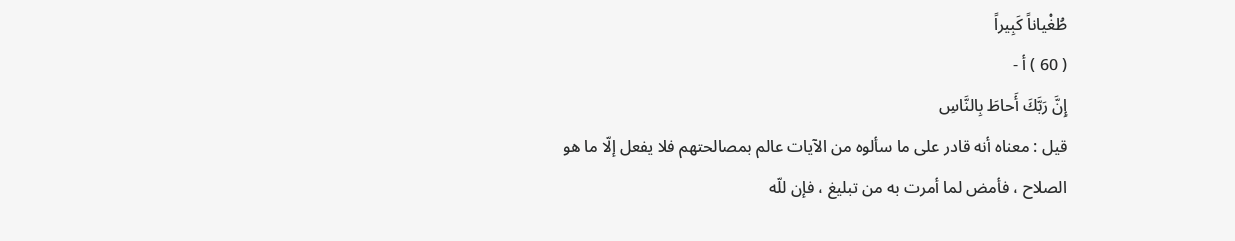طُغْياناً كَبِيراً
( 60 ) أ -
إِنَّ رَبَّكَ أَحاطَ بِالنَّاسِ
قيل : معناه أنه قادر على ما سألوه من الآيات عالم بمصالحتهم فلا يفعل إلّا ما هو الصلاح ، فأمض لما أمرت به من تبليغ ، فإن للّه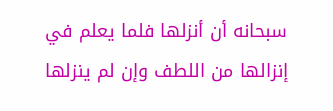سبحانه أن أنزلها فلما يعلم في إنزالها من اللطف وإن لم ينزلها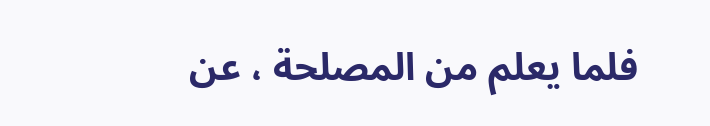فلما يعلم من المصلحة ، عن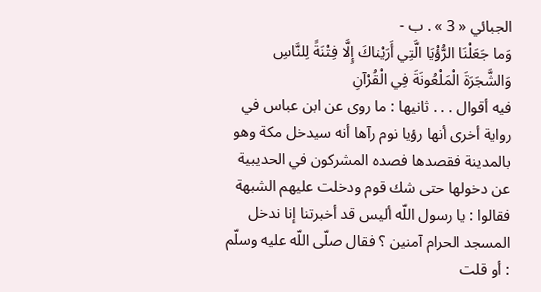الجبائي « 3 » . ب -
وَما جَعَلْنَا الرُّؤْيَا الَّتِي أَرَيْناكَ إِلَّا فِتْنَةً لِلنَّاسِ وَالشَّجَرَةَ الْمَلْعُونَةَ فِي الْقُرْآنِ
فيه أقوال . . . ثانيها : ما روى عن ابن عباس في رواية أخرى أنها رؤيا نوم رآها أنه سيدخل مكة وهو بالمدينة فقصدها فصده المشركون في الحديبية عن دخولها حتى شك قوم ودخلت عليهم الشبهة فقالوا : يا رسول اللّه أليس قد أخبرتنا إنا ندخل المسجد الحرام آمنين ؟ فقال صلّى اللّه عليه وسلّم : أو قلت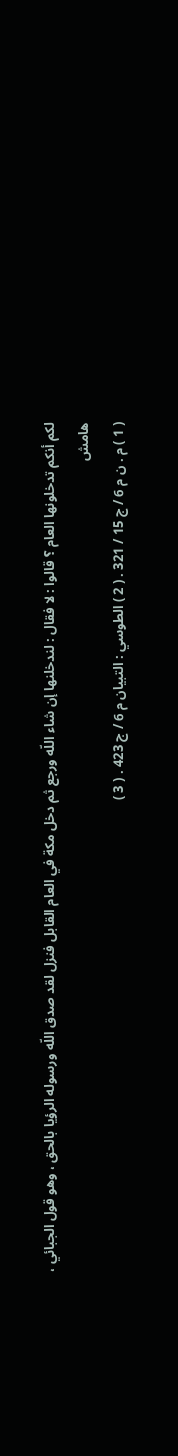لكم أنكم تدخلونها العام ؟ قالوا : لا فقال : لندخلنها إن شاء اللّه ورجع ثم دخل مكة في العام القابل فنزل لقد صدق اللّه ورسوله الرؤيا بالحق ، وهو قول الجبائي ،
هامش
( 1 ) م . ن م 6 / ج 15 / 321 . ( 2 ) الطوسي : التبيان م 6 / ج 423 . ( 3 )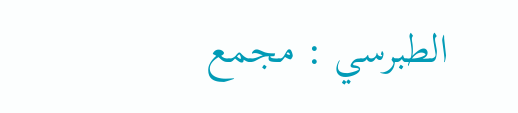الطبرسي : مجمع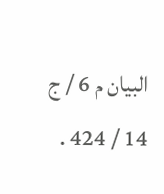البيان م 6 / ج 14 / 424 .